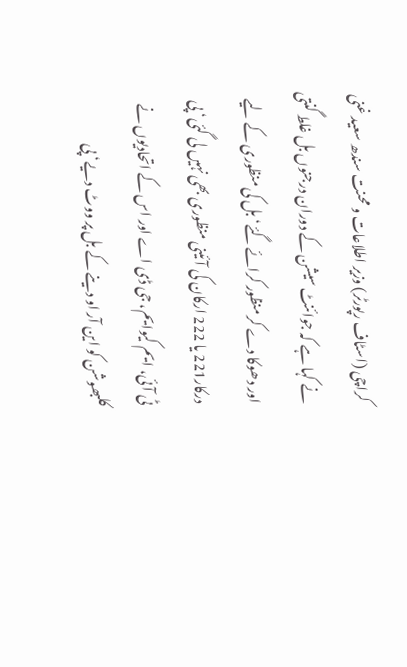کراچی (اسٹاف رپورٹر) وزیر اطلاعات و محنت سندھ سعید غنی نے کہا ہے کہ جوائنٹ سیشن کے دوران درجنوں بل غلط گنتی اور دھوکا دے کر منظور کرائے گئے‘ بل کی منظوری کے لیے درکار221 یا 222 ارکان کی آئینی منظوری بھی نہیں لی گئی‘ پی ٹی آئی، ایم کیوایم، جی ڈی اے اور اس کے اتحادیوں نے کلبھوشن کو این آر او دینے کے بل پر ووٹ دیے‘ پی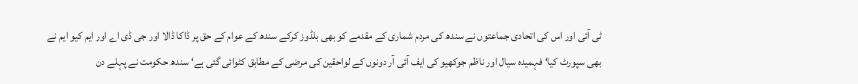ٹی آئی اور اس کی اتحادی جماعتوں نے سندھ کی مردم شماری کے مقدمے کو بھی بلڈوز کرکے سندھ کے عوام کے حق پر ڈاکا ڈالا اور جی ڈی اے اور ایم کیو ایم نے بھی سپورٹ کیا‘ فہمیدہ سیال اور ناظم جوکھیو کی ایف آئی آر دونوں کے لواحقین کی مرضی کے مطابق کٹوائی گئی ہے‘ سندھ حکومت نے پہلے دن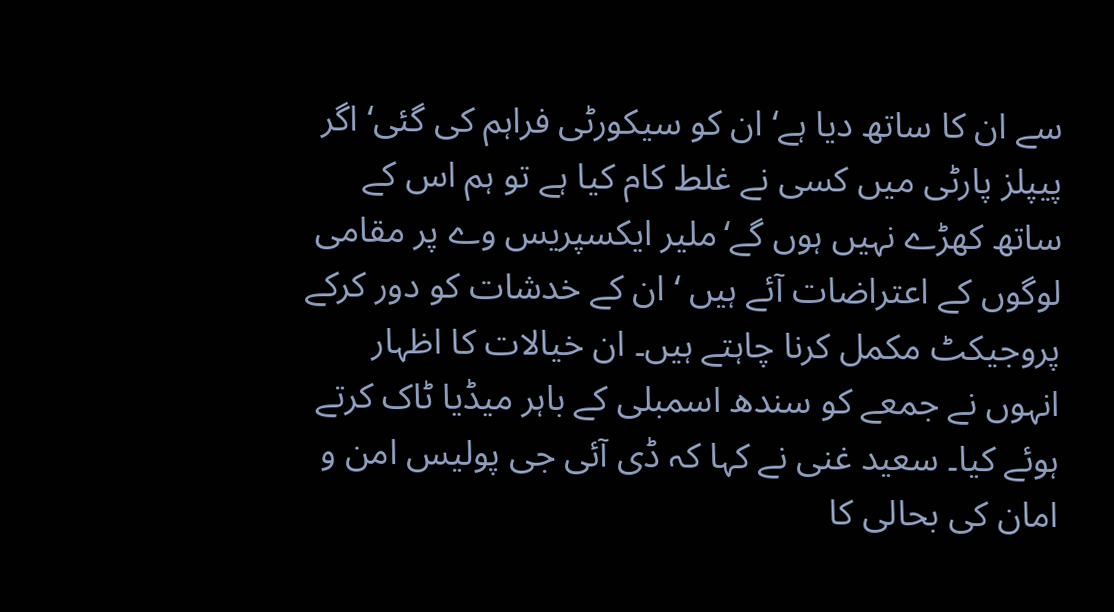سے ان کا ساتھ دیا ہے‘ ان کو سیکورٹی فراہم کی گئی‘ اگر پیپلز پارٹی میں کسی نے غلط کام کیا ہے تو ہم اس کے ساتھ کھڑے نہیں ہوں گے‘ملیر ایکسپریس وے پر مقامی لوگوں کے اعتراضات آئے ہیں ‘ ان کے خدشات کو دور کرکے پروجیکٹ مکمل کرنا چاہتے ہیں۔ ان خیالات کا اظہار انہوں نے جمعے کو سندھ اسمبلی کے باہر میڈیا ٹاک کرتے ہوئے کیا۔ سعید غنی نے کہا کہ ڈی آئی جی پولیس امن و امان کی بحالی کا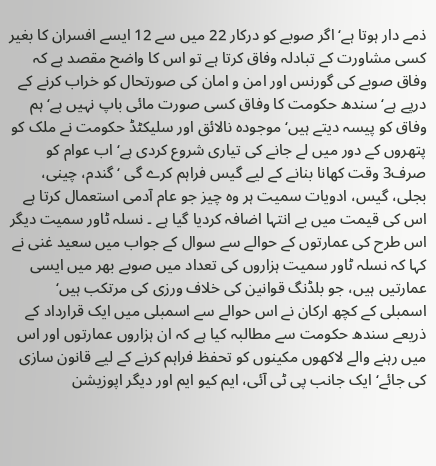ذمے دار ہوتا ہے‘ اگر صوبے کو درکار 22 میں سے 12 ایسے افسران کا بغیر کسی مشاورت کے تبادلہ وفاق کرتا ہے تو اس کا واضح مقصد ہے کہ وفاق صوبے کی گورنس اور امن و امان کی صورتحال کو خراب کرنے کے درپے ہے‘ سندھ حکومت کا وفاق کسی صورت مائی باپ نہیں ہے‘ ہم وفاق کو پیسہ دیتے ہیں‘ موجودہ نالائق اور سلیکٹڈ حکومت نے ملک کو پتھروں کے دور میں لے جانے کی تیاری شروع کردی ہے‘ اب عوام کو صرف3 وقت کھانا بنانے کے لیے گیس فراہم کرے گی ‘ گندم، چینی، بجلی، گیس، ادویات سمیت ہر وہ چیز جو عام آدمی استعمال کرتا ہے اس کی قیمت میں بے انتہا اضافہ کردیا گیا ہے ۔ نسلہ ٹاور سمیت دیگر اس طرح کی عمارتوں کے حوالے سے سوال کے جواب میں سعید غنی نے کہا کہ نسلہ ٹاور سمیت ہزاروں کی تعداد میں صوبے بھر میں ایسی عمارتیں ہیں، جو بلڈنگ قوانین کی خلاف ورزی کی مرتکب ہیں‘ اسمبلی کے کچھ ارکان نے اس حوالے سے اسمبلی میں ایک قرارداد کے ذریعے سندھ حکومت سے مطالبہ کیا ہے کہ ان ہزاروں عمارتوں اور اس میں رہنے والے لاکھوں مکینوں کو تحفظ فراہم کرنے کے لیے قانون سازی کی جائے‘ ایک جانب پی ٹی آئی، ایم کیو ایم اور دیگر اپوزیشن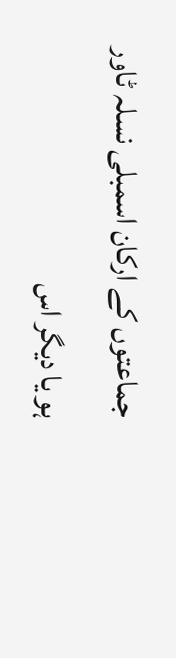جماعتوں کے ارکان اسمبلی نسلہ ٹاور ہو یا دیگر اس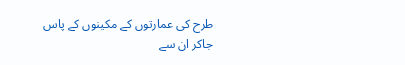طرح کی عمارتوں کے مکینوں کے پاس جاکر ان سے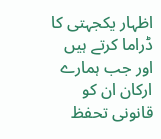اظہار یکجہتی کا ڈراما کرتے ہیں اور جب ہمارے ارکان ان کو قانونی تحفظ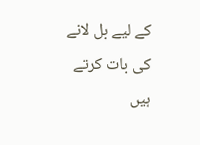کے لیے بل لانے کی بات کرتے ہیں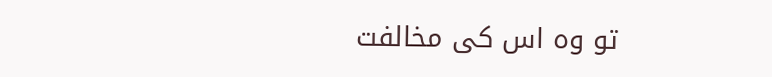تو وہ اس کی مخالفت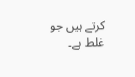کرتے ہیں جو غلط ہے۔